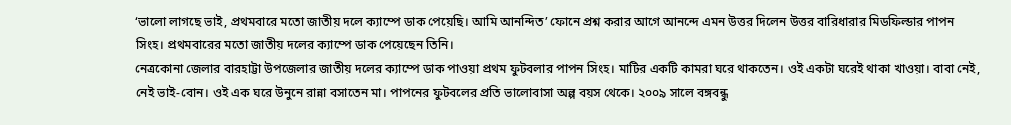‘ভালো লাগছে ভাই, প্রথমবারে মতো জাতীয় দলে ক্যাম্পে ডাক পেয়েছি। আমি আনন্দিত’ ফোনে প্রশ্ন করার আগে আনন্দে এমন উত্তর দিলেন উত্তর বারিধারার মিডফিল্ডার পাপন সিংহ। প্রথমবারের মতো জাতীয় দলের ক্যাম্পে ডাক পেয়েছেন তিনি।
নেত্রকোনা জেলার বারহাট্টা উপজেলার জাতীয় দলের ক্যাম্পে ডাক পাওয়া প্রথম ফুটবলার পাপন সিংহ। মাটির একটি কামরা ঘরে থাকতেন। ওই একটা ঘরেই থাকা খাওয়া। বাবা নেই, নেই ভাই-বোন। ওই এক ঘরে উনুনে রান্না বসাতেন মা। পাপনের ফুটবলের প্রতি ভালোবাসা অল্প বয়স থেকে। ২০০৯ সালে বঙ্গবন্ধু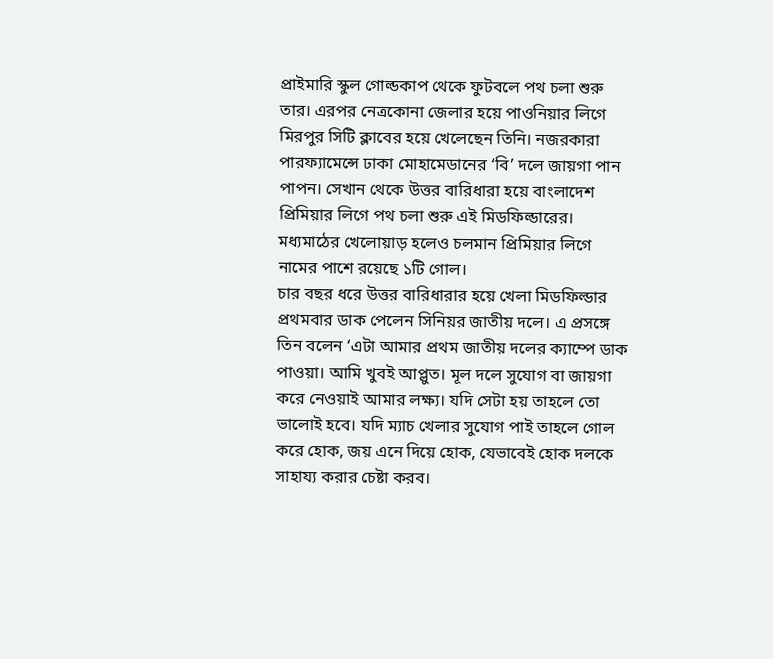প্রাইমারি স্কুল গোল্ডকাপ থেকে ফুটবলে পথ চলা শুরু তার। এরপর নেত্রকোনা জেলার হয়ে পাওনিয়ার লিগে মিরপুর সিটি ক্লাবের হয়ে খেলেছেন তিনি। নজরকারা পারফ্যামেন্সে ঢাকা মোহামেডানের ‘বি’ দলে জায়গা পান পাপন। সেখান থেকে উত্তর বারিধারা হয়ে বাংলাদেশ প্রিমিয়ার লিগে পথ চলা শুরু এই মিডফিল্ডারের। মধ্যমাঠের খেলোয়াড় হলেও চলমান প্রিমিয়ার লিগে নামের পাশে রয়েছে ১টি গোল।
চার বছর ধরে উত্তর বারিধারার হয়ে খেলা মিডফিল্ডার প্রথমবার ডাক পেলেন সিনিয়র জাতীয় দলে। এ প্রসঙ্গে তিন বলেন ‘এটা আমার প্রথম জাতীয় দলের ক্যাম্পে ডাক পাওয়া। আমি খুবই আপ্লুত। মূল দলে সুযোগ বা জায়গা করে নেওয়াই আমার লক্ষ্য। যদি সেটা হয় তাহলে তো ভালোই হবে। যদি ম্যাচ খেলার সুযোগ পাই তাহলে গোল করে হোক, জয় এনে দিয়ে হোক, যেভাবেই হোক দলকে সাহায্য করার চেষ্টা করব।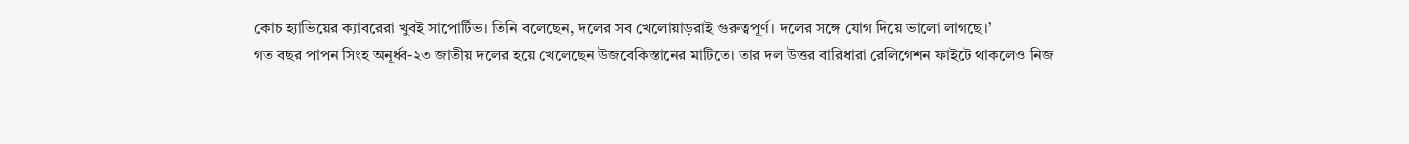কোচ হ্যাভিয়ের ক্যাবরেরা খুবই সাপোর্টিভ। তিনি বলেছেন, দলের সব খেলোয়াড়রাই গুরুত্বপূর্ণ। দলের সঙ্গে যোগ দিয়ে ভালো লাগছে।’
গত বছর পাপন সিংহ অনূর্ধ্ব-২৩ জাতীয় দলের হয়ে খেলেছেন উজবেকিস্তানের মাটিতে। তার দল উত্তর বারিধারা রেলিগেশন ফাইটে থাকলেও নিজ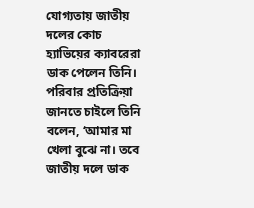যোগ্যতায় জাতীয় দলের কোচ হ্যাভিয়ের ক্যাবরেরা ডাক পেলেন তিনি। পরিবার প্রতিক্রিয়া জানতে চাইলে তিনি বলেন, ‘আমার মা খেলা বুঝে না। তবে জাতীয় দলে ডাক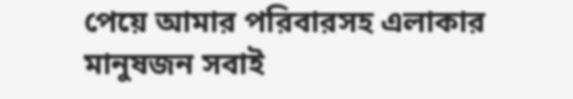পেয়ে আমার পরিবারসহ এলাকার মানুষজন সবাই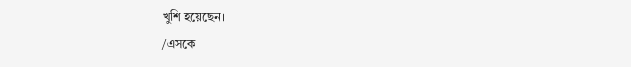খুশি হয়েছেন।
/এসকে